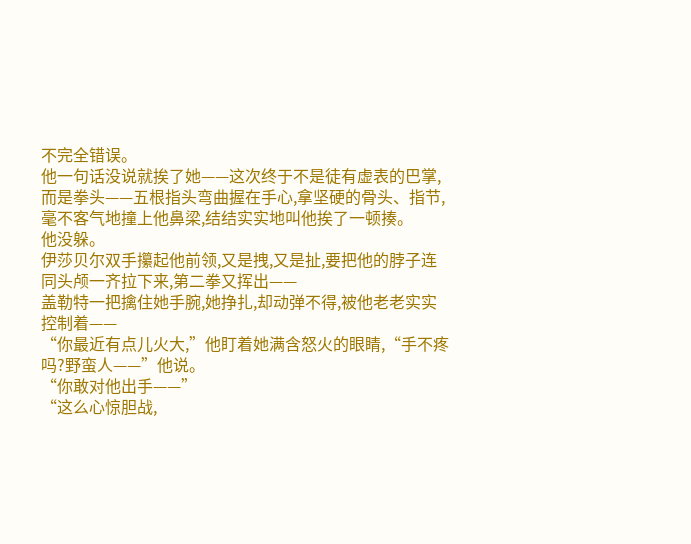不完全错误。
他一句话没说就挨了她——这次终于不是徒有虚表的巴掌,而是拳头——五根指头弯曲握在手心,拿坚硬的骨头、指节,毫不客气地撞上他鼻梁,结结实实地叫他挨了一顿揍。
他没躲。
伊莎贝尔双手攥起他前领,又是拽,又是扯,要把他的脖子连同头颅一齐拉下来,第二拳又挥出——
盖勒特一把擒住她手腕,她挣扎,却动弹不得,被他老老实实控制着——
“你最近有点儿火大,”他盯着她满含怒火的眼睛,“手不疼吗?野蛮人——”他说。
“你敢对他出手——”
“这么心惊胆战,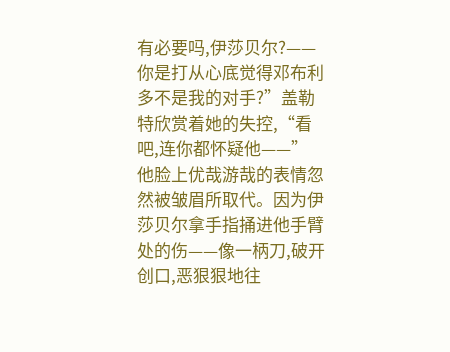有必要吗,伊莎贝尔?——你是打从心底觉得邓布利多不是我的对手?”盖勒特欣赏着她的失控,“看吧,连你都怀疑他——”
他脸上优哉游哉的表情忽然被皱眉所取代。因为伊莎贝尔拿手指捅进他手臂处的伤——像一柄刀,破开创口,恶狠狠地往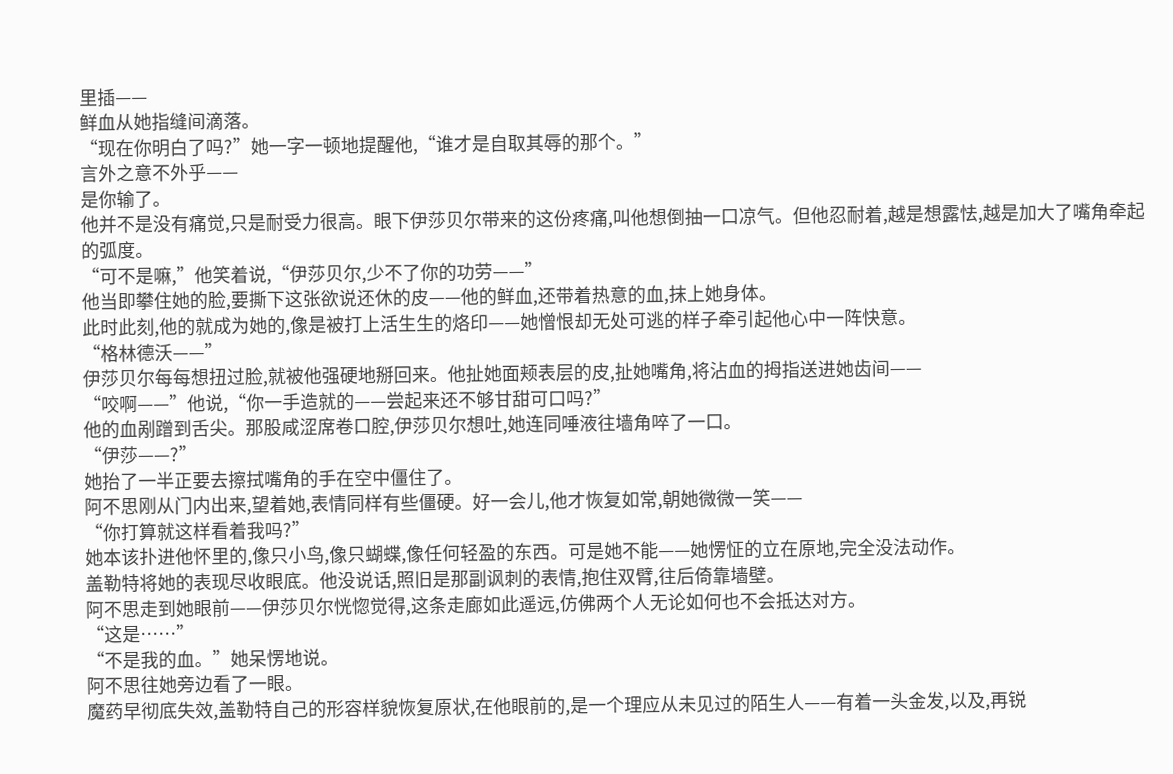里插——
鲜血从她指缝间滴落。
“现在你明白了吗?”她一字一顿地提醒他,“谁才是自取其辱的那个。”
言外之意不外乎——
是你输了。
他并不是没有痛觉,只是耐受力很高。眼下伊莎贝尔带来的这份疼痛,叫他想倒抽一口凉气。但他忍耐着,越是想露怯,越是加大了嘴角牵起的弧度。
“可不是嘛,”他笑着说,“伊莎贝尔,少不了你的功劳——”
他当即攀住她的脸,要撕下这张欲说还休的皮——他的鲜血,还带着热意的血,抹上她身体。
此时此刻,他的就成为她的,像是被打上活生生的烙印——她憎恨却无处可逃的样子牵引起他心中一阵快意。
“格林德沃——”
伊莎贝尔每每想扭过脸,就被他强硬地掰回来。他扯她面颊表层的皮,扯她嘴角,将沾血的拇指送进她齿间——
“咬啊——”他说,“你一手造就的——尝起来还不够甘甜可口吗?”
他的血剐蹭到舌尖。那股咸涩席卷口腔,伊莎贝尔想吐,她连同唾液往墙角啐了一口。
“伊莎——?”
她抬了一半正要去擦拭嘴角的手在空中僵住了。
阿不思刚从门内出来,望着她,表情同样有些僵硬。好一会儿,他才恢复如常,朝她微微一笑——
“你打算就这样看着我吗?”
她本该扑进他怀里的,像只小鸟,像只蝴蝶,像任何轻盈的东西。可是她不能——她愣怔的立在原地,完全没法动作。
盖勒特将她的表现尽收眼底。他没说话,照旧是那副讽刺的表情,抱住双臂,往后倚靠墙壁。
阿不思走到她眼前——伊莎贝尔恍惚觉得,这条走廊如此遥远,仿佛两个人无论如何也不会抵达对方。
“这是……”
“不是我的血。”她呆愣地说。
阿不思往她旁边看了一眼。
魔药早彻底失效,盖勒特自己的形容样貌恢复原状,在他眼前的,是一个理应从未见过的陌生人——有着一头金发,以及,再锐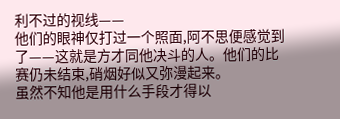利不过的视线——
他们的眼神仅打过一个照面,阿不思便感觉到了——这就是方才同他决斗的人。他们的比赛仍未结束,硝烟好似又弥漫起来。
虽然不知他是用什么手段才得以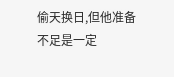偷天换日,但他准备不足是一定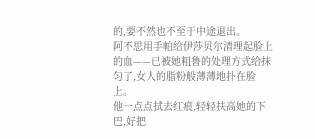的,要不然也不至于中途退出。
阿不思用手帕给伊莎贝尔清理起脸上的血——已被她粗鲁的处理方式给抹匀了,女人的脂粉般薄薄地扑在脸上。
他一点点拭去红痕,轻轻扶高她的下巴,好把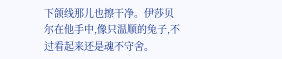下颌线那儿也擦干净。伊莎贝尔在他手中,像只温顺的兔子,不过看起来还是魂不守舍。